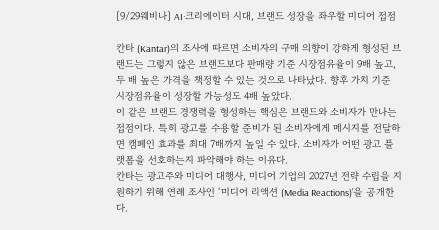[9/29웨비나] AI·크리에이터 시대, 브랜드 성장을 좌우할 미디어 접점

칸타 (Kantar)의 조사에 따르면 소비자의 구매 의향이 강하게 형성된 브랜드는 그렇지 않은 브랜드보다 판매량 기준 시장점유율이 9배 높고, 두 배 높은 가격을 책정할 수 있는 것으로 나타났다. 향후 가치 기준 시장점유율이 성장할 가능성도 4배 높았다.
이 같은 브랜드 경쟁력을 형성하는 핵심은 브랜드와 소비자가 만나는 접점이다. 특히 광고를 수용할 준비가 된 소비자에게 메시지를 전달하면 캠페인 효과를 최대 7배까지 높일 수 있다. 소비자가 어떤 광고 플랫폼을 선호하는지 파악해야 하는 이유다.
칸타는 광고주와 미디어 대행사, 미디어 기업의 2027년 전략 수립을 지원하기 위해 연례 조사인 ‘미디어 리액션 (Media Reactions)’을 공개한다.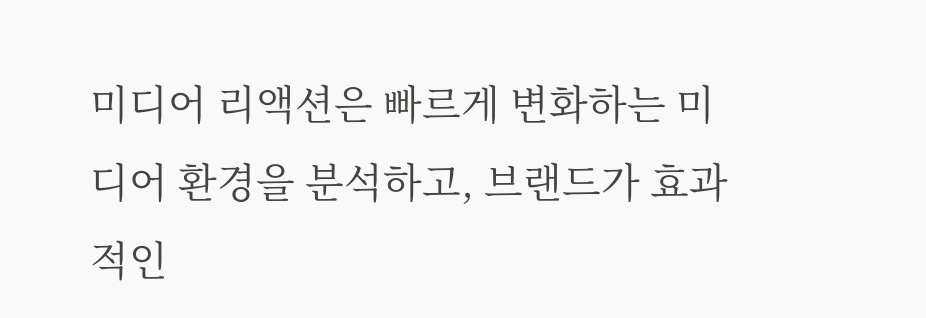미디어 리액션은 빠르게 변화하는 미디어 환경을 분석하고, 브랜드가 효과적인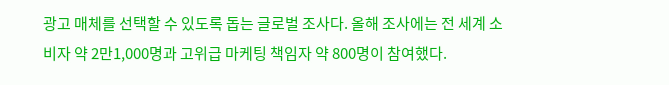광고 매체를 선택할 수 있도록 돕는 글로벌 조사다. 올해 조사에는 전 세계 소비자 약 2만1,000명과 고위급 마케팅 책임자 약 800명이 참여했다.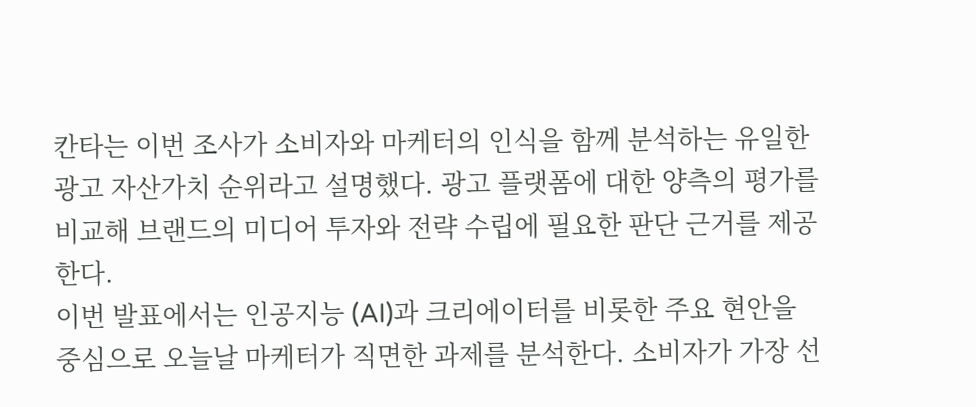칸타는 이번 조사가 소비자와 마케터의 인식을 함께 분석하는 유일한 광고 자산가치 순위라고 설명했다. 광고 플랫폼에 대한 양측의 평가를 비교해 브랜드의 미디어 투자와 전략 수립에 필요한 판단 근거를 제공한다.
이번 발표에서는 인공지능 (AI)과 크리에이터를 비롯한 주요 현안을 중심으로 오늘날 마케터가 직면한 과제를 분석한다. 소비자가 가장 선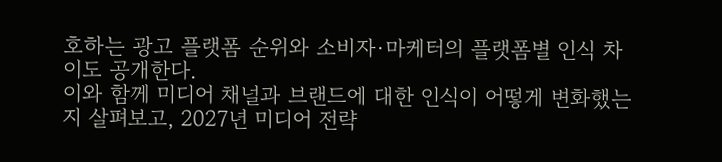호하는 광고 플랫폼 순위와 소비자·마케터의 플랫폼별 인식 차이도 공개한다.
이와 함께 미디어 채널과 브랜드에 대한 인식이 어떻게 변화했는지 살펴보고, 2027년 미디어 전략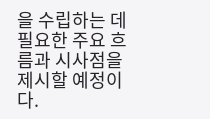을 수립하는 데 필요한 주요 흐름과 시사점을 제시할 예정이다.